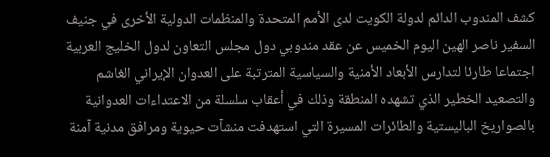كشف المندوب الدائم لدولة الكويت لدى الأمم المتحدة والمنظمات الدولية الأخرى في جنيف السفير ناصر الهين اليوم الخميس عن عقد مندوبي دول مجلس التعاون لدول الخليج العربية اجتماعا طارئا لتدارس الأبعاد الأمنية والسياسية المترتبة على العدوان الإيراني الغاشم والتصعيد الخطير الذي تشهده المنطقة وذلك في أعقاب سلسلة من الاعتداءات العدوانية بالصواريخ الباليستية والطائرات المسيرة التي استهدفت منشآت حيوية ومرافق مدنية آمنة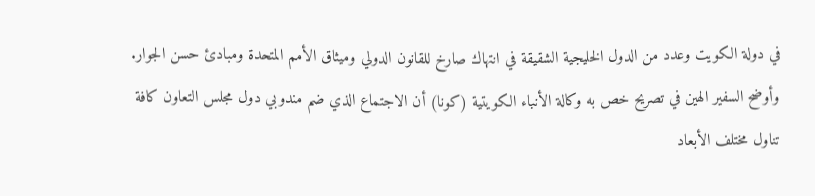في دولة الكويت وعدد من الدول الخليجية الشقيقة في انتهاك صارخ للقانون الدولي وميثاق الأمم المتحدة ومبادئ حسن الجوار.
وأوضح السفير الهين في تصريح خص به وكالة الأنباء الكويتية (كونا) أن الاجتماع الذي ضم مندوبي دول مجلس التعاون كافة تناول مختلف الأبعاد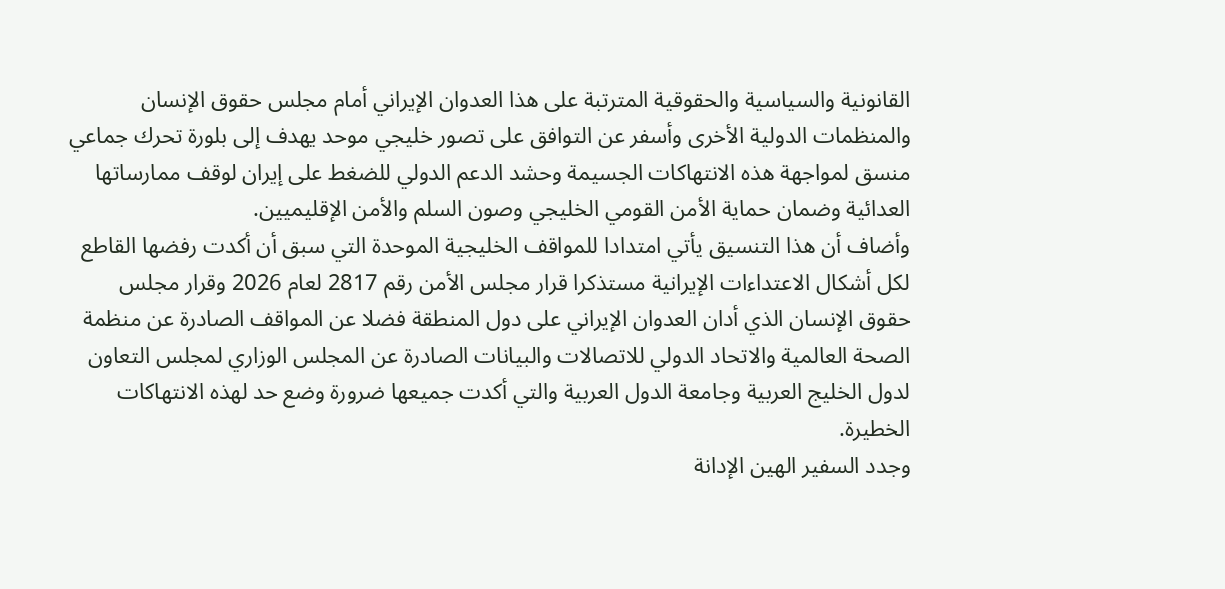القانونية والسياسية والحقوقية المترتبة على هذا العدوان الإيراني أمام مجلس حقوق الإنسان والمنظمات الدولية الأخرى وأسفر عن التوافق على تصور خليجي موحد يهدف إلى بلورة تحرك جماعي منسق لمواجهة هذه الانتهاكات الجسيمة وحشد الدعم الدولي للضغط على إيران لوقف ممارساتها العدائية وضمان حماية الأمن القومي الخليجي وصون السلم والأمن الإقليميين.
وأضاف أن هذا التنسيق يأتي امتدادا للمواقف الخليجية الموحدة التي سبق أن أكدت رفضها القاطع لكل أشكال الاعتداءات الإيرانية مستذكرا قرار مجلس الأمن رقم 2817 لعام 2026 وقرار مجلس حقوق الإنسان الذي أدان العدوان الإيراني على دول المنطقة فضلا عن المواقف الصادرة عن منظمة الصحة العالمية والاتحاد الدولي للاتصالات والبيانات الصادرة عن المجلس الوزاري لمجلس التعاون لدول الخليج العربية وجامعة الدول العربية والتي أكدت جميعها ضرورة وضع حد لهذه الانتهاكات الخطيرة.
وجدد السفير الهين الإدانة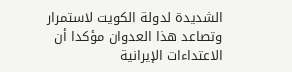الشديدة لدولة الكويت لاستمرار وتصاعد هذا العدوان مؤكدا أن الاعتداءات الإيرانية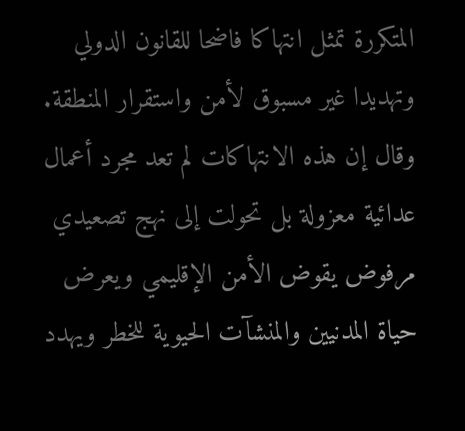المتكررة تمثل انتهاكا فاضحا للقانون الدولي وتهديدا غير مسبوق لأمن واستقرار المنطقة.
وقال إن هذه الانتهاكات لم تعد مجرد أعمال عدائية معزولة بل تحولت إلى نهج تصعيدي مرفوض يقوض الأمن الإقليمي ويعرض حياة المدنيين والمنشآت الحيوية للخطر ويهدد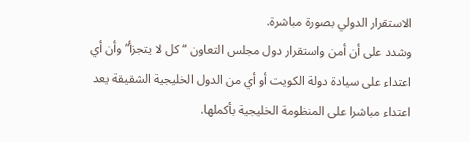الاستقرار الدولي بصورة مباشرة.
وشدد على أن أمن واستقرار دول مجلس التعاون “كل لا يتجزأ” وأن أي اعتداء على سيادة دولة الكويت أو أي من الدول الخليجية الشقيقة يعد اعتداء مباشرا على المنظومة الخليجية بأكملها.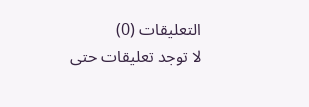التعليقات (0)
لا توجد تعليقات حتى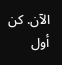الآن. كن أول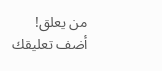من يعلق!
أضف تعليقك